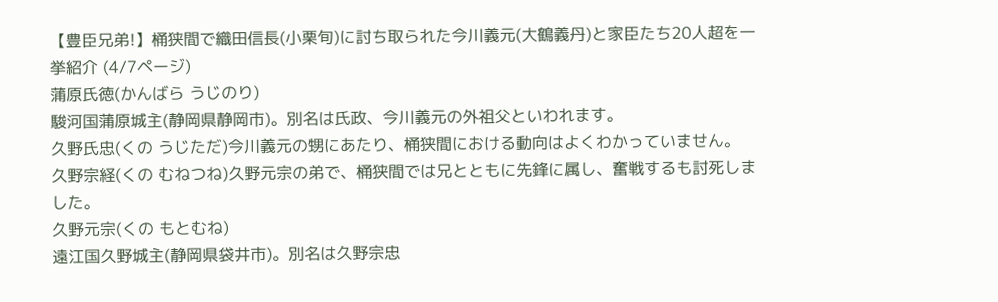【豊臣兄弟!】桶狭間で織田信長(小栗旬)に討ち取られた今川義元(大鶴義丹)と家臣たち20人超を一挙紹介 (4/7ページ)
蒲原氏徳(かんばら うじのり)
駿河国蒲原城主(静岡県静岡市)。別名は氏政、今川義元の外祖父といわれます。
久野氏忠(くの うじただ)今川義元の甥にあたり、桶狭間における動向はよくわかっていません。
久野宗経(くの むねつね)久野元宗の弟で、桶狭間では兄とともに先鋒に属し、奮戦するも討死しました。
久野元宗(くの もとむね)
遠江国久野城主(静岡県袋井市)。別名は久野宗忠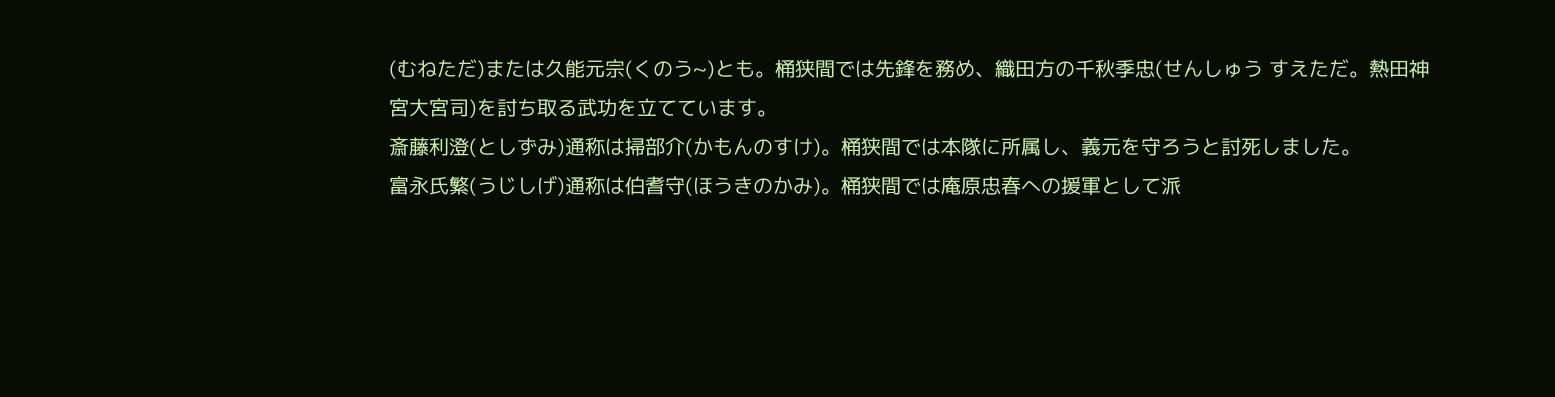(むねただ)または久能元宗(くのう~)とも。桶狭間では先鋒を務め、織田方の千秋季忠(せんしゅう すえただ。熱田神宮大宮司)を討ち取る武功を立てています。
斎藤利澄(としずみ)通称は掃部介(かもんのすけ)。桶狭間では本隊に所属し、義元を守ろうと討死しました。
富永氏繁(うじしげ)通称は伯耆守(ほうきのかみ)。桶狭間では庵原忠春への援軍として派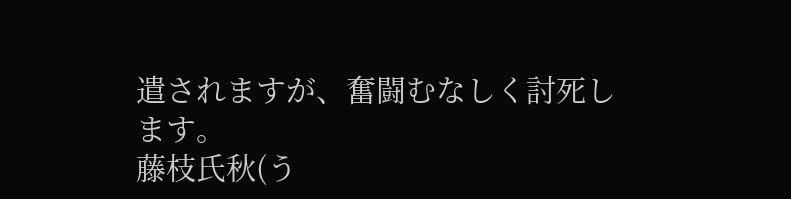遣されますが、奮闘むなしく討死します。
藤枝氏秋(う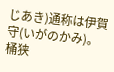じあき)通称は伊賀守(いがのかみ)。桶狭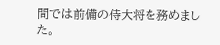間では前備の侍大将を務めました。